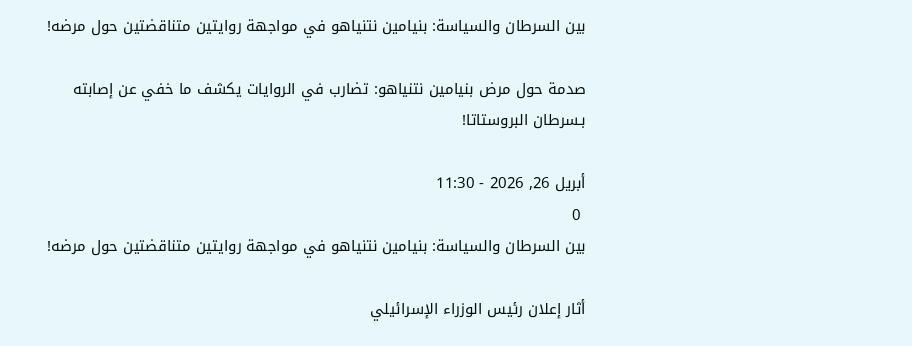بين السرطان والسياسة: بنيامين نتنياهو في مواجهة روايتين متناقضتين حول مرضه!

صدمة حول مرض بنيامين نتنياهو: تضارب في الروايات يكشف ما خفي عن إصابته بـسرطان البروستاتا!

أبريل 26, 2026 - 11:30
 0
بين السرطان والسياسة: بنيامين نتنياهو في مواجهة روايتين متناقضتين حول مرضه!

أثار إعلان رئيس الوزراء الإسرائيلي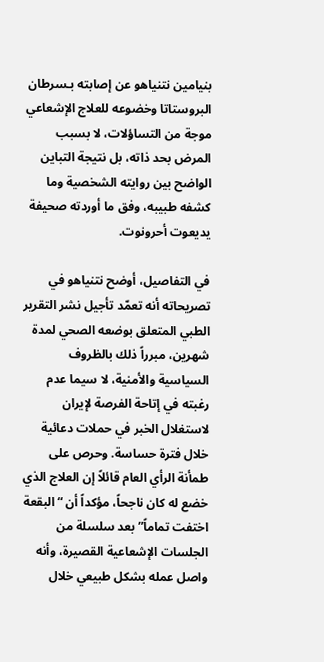بنيامين نتنياهو عن إصابته بـسرطان البروستاتا وخضوعه للعلاج الإشعاعي موجة من التساؤلات، لا بسبب المرض بحد ذاته، بل نتيجة التباين الواضح بين روايته الشخصية وما كشفه طبيبه، وفق ما أوردته صحيفة يديعوت أحرونوت.

في التفاصيل، أوضح نتنياهو في تصريحاته أنه تعمّد تأجيل نشر التقرير الطبي المتعلق بوضعه الصحي لمدة شهرين، مبرراً ذلك بالظروف السياسية والأمنية، لا سيما عدم رغبته في إتاحة الفرصة لإيران لاستغلال الخبر في حملات دعائية خلال فترة حساسة. وحرص على طمأنة الرأي العام قائلاً إن العلاج الذي خضع له كان ناجحاً، مؤكداً أن “البقعة اختفت تماماً” بعد سلسلة من الجلسات الإشعاعية القصيرة، وأنه واصل عمله بشكل طبيعي خلال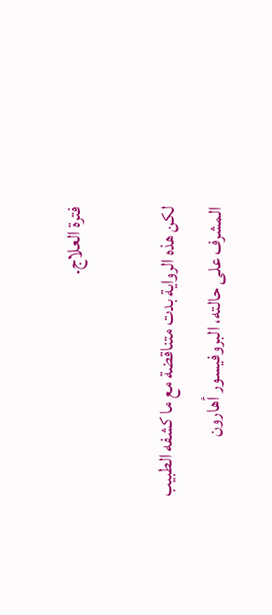فترة العلاج.

لكن هذه الرواية بدت متناقضة مع ما كشفه الطبيب المشرف على حالته، البروفيسور أهارون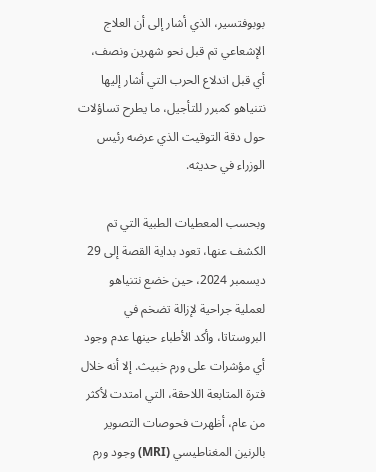بوبوفتسير، الذي أشار إلى أن العلاج الإشعاعي تم قبل نحو شهرين ونصف، أي قبل اندلاع الحرب التي أشار إليها نتنياهو كمبرر للتأجيل، ما يطرح تساؤلات حول دقة التوقيت الذي عرضه رئيس الوزراء في حديثه.

وبحسب المعطيات الطبية التي تم الكشف عنها، تعود بداية القصة إلى 29 ديسمبر 2024، حين خضع نتنياهو لعملية جراحية لإزالة تضخم في البروستاتا، وأكد الأطباء حينها عدم وجود أي مؤشرات على ورم خبيث. إلا أنه خلال فترة المتابعة اللاحقة، التي امتدت لأكثر من عام، أظهرت فحوصات التصوير بالرنين المغناطيسي (MRI) وجود ورم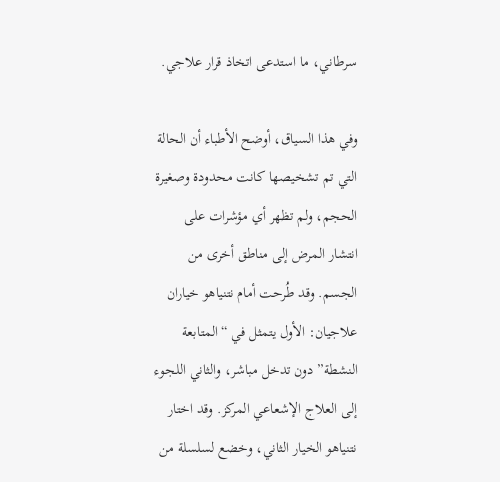سرطاني، ما استدعى اتخاذ قرار علاجي.

وفي هذا السياق، أوضح الأطباء أن الحالة التي تم تشخيصها كانت محدودة وصغيرة الحجم، ولم تظهر أي مؤشرات على انتشار المرض إلى مناطق أخرى من الجسم. وقد طُرحت أمام نتنياهو خياران علاجيان: الأول يتمثل في “المتابعة النشطة” دون تدخل مباشر، والثاني اللجوء إلى العلاج الإشعاعي المركز. وقد اختار نتنياهو الخيار الثاني، وخضع لسلسلة من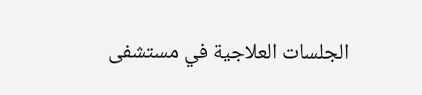الجلسات العلاجية في مستشفى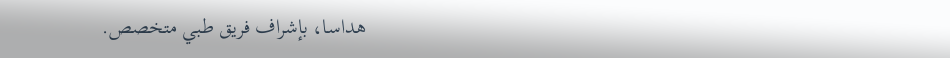هداسا، بإشراف فريق طبي متخصص.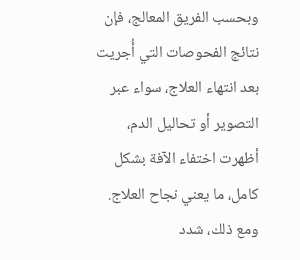وبحسب الفريق المعالج، فإن نتائج الفحوصات التي أُجريت بعد انتهاء العلاج، سواء عبر التصوير أو تحاليل الدم، أظهرت اختفاء الآفة بشكل كامل، ما يعني نجاح العلاج. ومع ذلك، شدد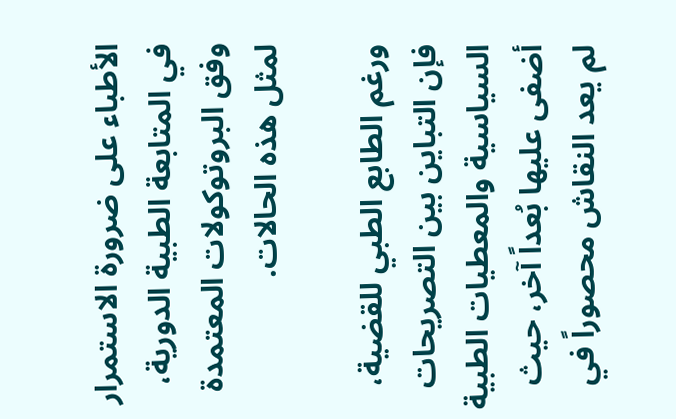الأطباء على ضرورة الاستمرار في المتابعة الطبية الدورية، وفق البروتوكولات المعتمدة لمثل هذه الحالات.

ورغم الطابع الطبي للقضية، فإن التباين بين التصريحات السياسية والمعطيات الطبية أضفى عليها بُعداً آخر، حيث لم يعد النقاش محصوراً في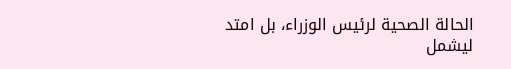الحالة الصحية لرئيس الوزراء، بل امتد ليشمل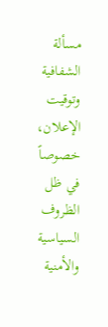مسألة الشفافية وتوقيت الإعلان، خصوصاً في ظل الظروف السياسية والأمنية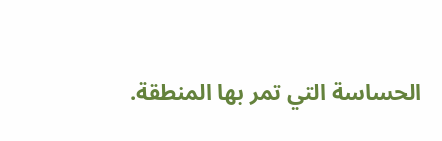الحساسة التي تمر بها المنطقة.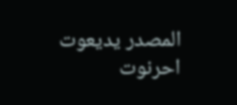المصدر يديعوت احرنوت